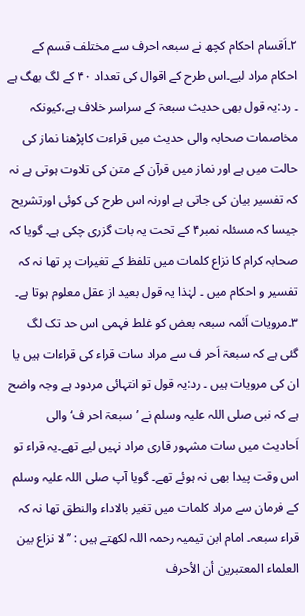۲۔اَقسام احکام کچھ نے سبعہ احرف سے مختلف قسم کے احکام مراد لیے۔اس طرح کے اقوال کی تعداد ۴۰ کے لگ بھگ ہے ۔ رد:یہ قول بھی حدیث سبعۃ کے سراسر خلاف ہے،کیونکہ مخاصمات صحابہ والی حدیث میں قراءت کاپڑھنا نماز کی حالت میں ہے اور نماز میں قرآن کے متن کی تلاوت ہوتی ہے نہ کہ تفسیر بیان کی جاتی ہے اورنہ اس طرح کی کوئی اورتشریح جیسا کہ مسئلہ نمبر۴ کے تحت یہ بات گزری چکی ہے۔ گویا کہ صحابہ کرام کا نزاع کلمات میں تلفظ کے تغیرات پر تھا نہ کہ تفسیر و احکام میں ۔ لہٰذا یہ قول بعید از عقل معلوم ہوتا ہے۔ ۳۔مرویات اَئمہ سبعہ بعض کو غلط فہمی اس حد تک لگ گئی ہے کہ سبعۃ اَحر ف سے مراد سات قراء کی قراءات ہیں یا ان کی مرویات ہیں ۔ رد:یہ قول تو انتہائی مردود ہے وجہ واضح ہے کہ نبی صلی اللہ علیہ وسلم نے ’سبعۃ احر ف‘ والی اَحادیث میں سات مشہور قاری مراد نہیں لیے تھے۔یہ قراء تو اس وقت پیدا بھی نہ ہوئے تھے۔ گویا آپ صلی اللہ علیہ وسلم کے فرمان سے مراد کلمات میں تغیر بالاداء والنطق تھا نہ کہ قراء سبعہ۔ امام ابن تیمیہ رحمہ اللہ لکھتے ہیں : ’’لا نزاع بین العلماء المعتبرین أن الأحرف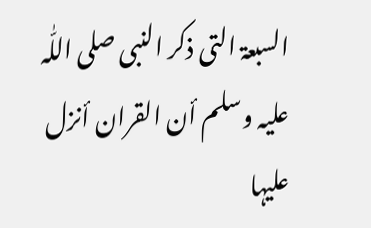السبعۃ التی ذکر النبی صلی اللّٰہ علیہ وسلم أن القران أنزل علیہا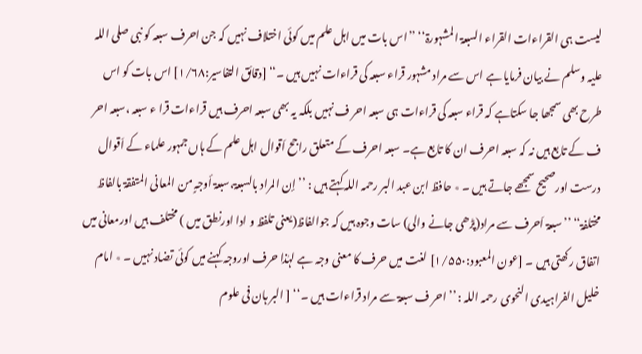لیست ہی القراءات القراء السبعۃ المشہورۃ‘‘ ’’اس بات میں اہل علم میں کوئی اختلاف نہیں کہ جن احرف سبعہ کو نبی صلی اللہ علیہ وسلم نے بیان فرمایا ہے اس سے مراد مشہور قراء سبعہ کی قراءات نہیں ہیں ۔‘‘ [دقائق التفاسیر:۱/۶۸] اس بات کو اس طرح بھی سمجھا جا سکتاہے کہ قراء سبعہ کی قراءات ہی سبعہ احر ف نہیں بلکہ یہ بھی سبعہ احرف ہیں قراءات قرا ء سبعہ ،سبعہ احر ف کے تابع ہیں نہ کہ سبعہ احرف ان کا تابع ہے۔ سبعہ احرف کے متعلق راجح اَقوال اہل علم کے ہاں جمہور علماء کے اَقوال درست اورصحیح سمجھے جاتے ہیں ۔ ٭ حافظ ابن عبد البر رحمہ اللہ کہتے ہیں : ’’إن المراد بالسبعۃ،سبعۃ أوجہٍ من المعانی المتفقۃ بالفاظ مختلفۃ‘‘ ’’سبعۃ اَحرف سے مراد(پڑھی جانے والی) سات وجوہ ہیں کہ جوالفاظ(یعنی تلفظ و ادا اورنطق میں ) مختلف ہیں اورمعانی میں اتفاق رکھتی ہیں ۔ [عون المعبود:۱/۵۵۰] لغت میں حرف کا معنی وجہ ہے لہٰذا حرف اوروجہ کہنے میں کوئی تضاد نہیں ۔ ٭ امام خلیل الفراہیدی النحوی رحمہ اللہ : ’’احر ف سبعۃ سے مراد قراءات ہیں ۔‘‘ [ البر ہان فی علوم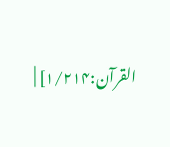القرآن:۱/۲۱۴] |